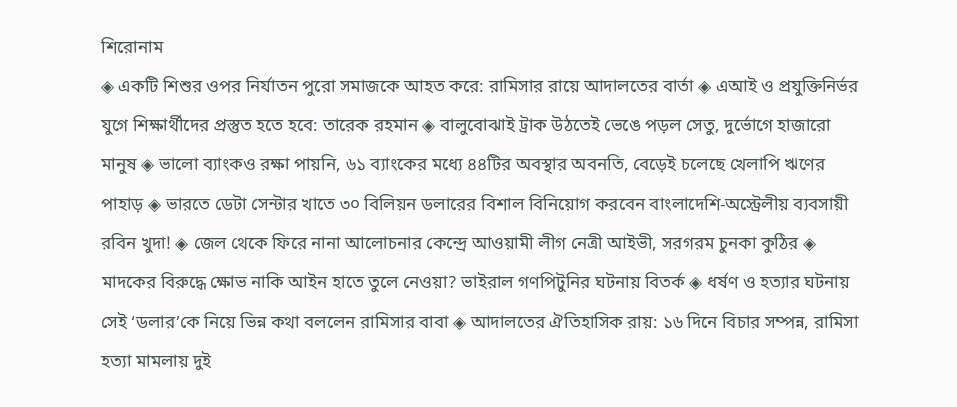শিরোনাম
◈ একটি শিশুর ওপর নির্যাতন পুরো সমাজকে আহত করে: রামিসার রায়ে আদালতের বার্তা ◈ এআই ও প্রযুক্তিনির্ভর যুগে শিক্ষার্থীদের প্রস্তুত হতে হবে: তারেক রহমান ◈ বালুবোঝাই ট্রাক উঠতেই ভেঙে পড়ল সেতু, দুর্ভোগে হাজারো মানুষ ◈ ভালো ব্যাংকও রক্ষা পায়নি, ৬১ ব্যাংকের মধ্যে ৪৪টির অবস্থার অবনতি, বেড়েই চলেছে খেলাপি ঋণের পাহাড় ◈ ভারতে ডেটা সেন্টার খাতে ৩০ বিলিয়ন ডলারের বিশাল বিনিয়োগ করবেন বাংলাদেশি-অস্ট্রেলীয় ব্যবসায়ী রবিন খুদা! ◈ জেল থেকে ফিরে নানা আলোচনার কেন্দ্রে আওয়ামী লীগ নেত্রী আইভী, সরগরম চুনকা কুঠির ◈ মাদকের বিরুদ্ধে ক্ষোভ নাকি আইন হাতে তুলে নেওয়া? ভাইরাল গণপিটুনির ঘটনায় বিতর্ক ◈ ধর্ষণ ও হত্যার ঘটনায় সেই ‘ডলার’কে নিয়ে ভিন্ন কথা বললেন রামিসার বাবা ◈ আদালতের ঐতিহাসিক রায়: ১৬ দিনে বিচার সম্পন্ন, রামিসা হত্যা মামলায় দুই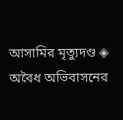আসামির মৃত্যুদণ্ড ◈ অবৈধ অভিবাসনের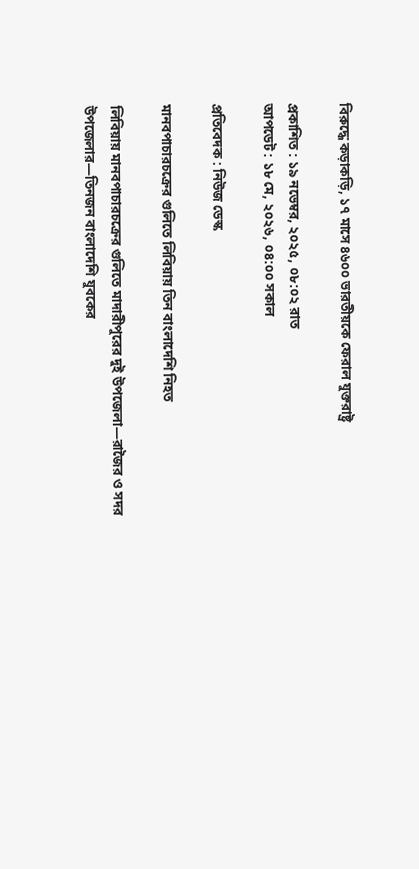বিরুদ্ধে কড়াকড়ি, ১৭ মাসে ৪৬০০ ভারতীয়কে ফেরাল যুক্তরাষ্ট্র

প্রকাশিত : ১৯ নভেম্বর, ২০২৫, ০৮:০২ রাত
আপডেট : ১৮ মে, ২০২৬, ০৪:০০ সকাল

প্রতিবেদক : নিউজ ডেস্ক

মানবপাচারচক্রের গুলিতে লিবিয়ায় তিন বাংলাদেশি নিহত

লিবিয়ায় মানবপাচারচক্রের গুলিতে মাদারীপুরের দুই উপজেলা—রাজৈর ও সদর উপজেলার—তিনজন বাংলাদেশি যুবকের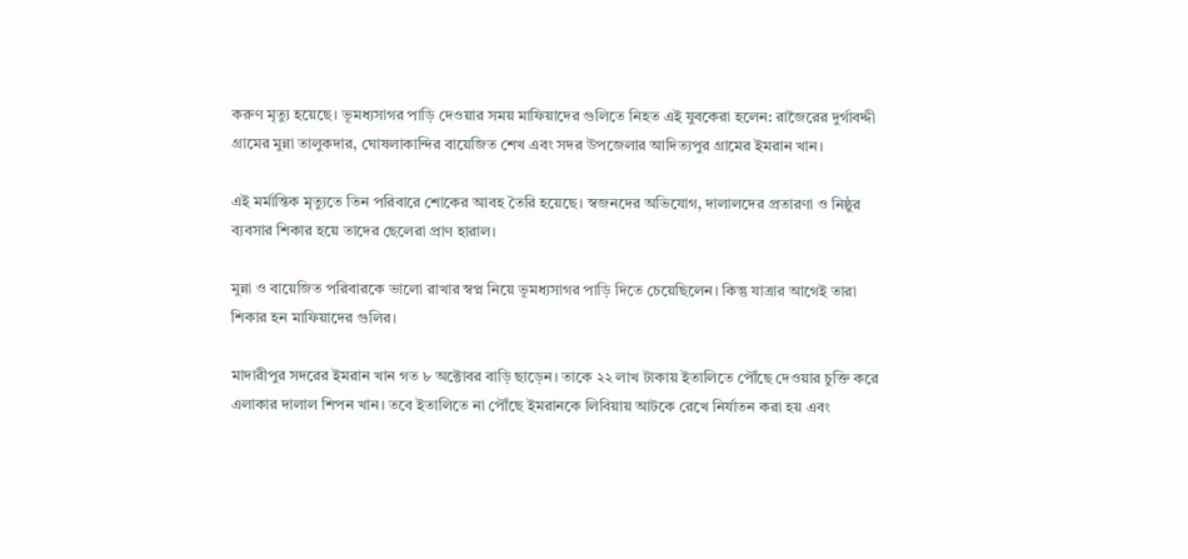করুণ মৃত্যু হয়েছে। ভূমধ্যসাগর পাড়ি দেওয়ার সময় মাফিয়াদের গুলিতে নিহত এই যুবকেরা হলেন: রাজৈরের দুর্গাবদ্দী গ্রামের মুন্না তালুকদার, ঘোষলাকান্দির বায়েজিত শেখ এবং সদর উপজেলার আদিত্যপুর গ্রামের ইমরান খান।

এই মর্মান্তিক মৃত্যুতে তিন পরিবারে শোকের আবহ তৈরি হয়েছে। স্বজনদের অভিযোগ, দালালদের প্রতারণা ও নিষ্ঠুর ব্যবসার শিকার হয়ে তাদের ছেলেরা প্রাণ হারাল।

মুন্না ও বায়েজিত পরিবারকে ভালো রাখার স্বপ্ন নিয়ে ভূমধ্যসাগর পাড়ি দিতে চেয়েছিলেন। কিন্তু যাত্রার আগেই তারা শিকার হন মাফিয়াদের গুলির।

মাদারীপুর সদরের ইমরান খান গত ৮ অক্টোবর বাড়ি ছাড়েন। তাকে ২২ লাখ টাকায় ইতালিতে পৌঁছে দেওয়ার চুক্তি করে এলাকার দালাল শিপন খান। তবে ইতালিতে না পৌঁছে ইমরানকে লিবিয়ায় আটকে রেখে নির্যাতন করা হয় এবং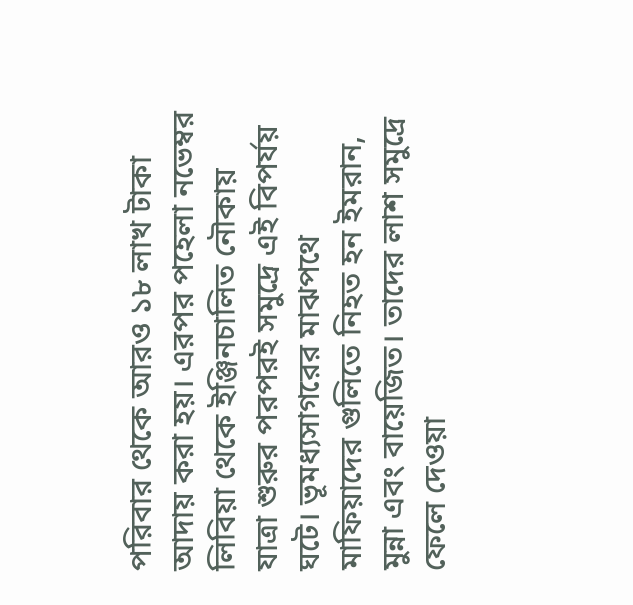পরিবার থেকে আরও ১৮ লাখ টাকা আদায় করা হয়। এরপর পহেলা নভেম্বর লিবিয়া থেকে ইঞ্জিনচালিত নৌকায় যাত্রা শুরুর পরপরই সমুদ্রে এই বিপর্যয় ঘটে। ভূমধ্যসাগরের মাঝপথে মাফিয়াদের গুলিতে নিহত হন ইমরান, মুন্না এবং বায়েজিত। তাদের লাশ সমুদ্রে ফেলে দেওয়া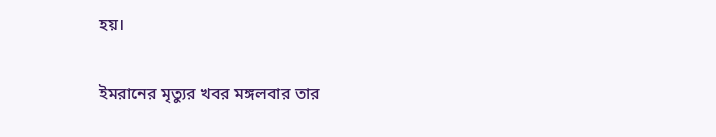হয়।

ইমরানের মৃত্যুর খবর মঙ্গলবার তার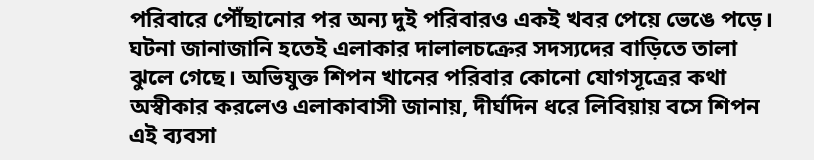পরিবারে পৌঁছানোর পর অন্য দুই পরিবারও একই খবর পেয়ে ভেঙে পড়ে। ঘটনা জানাজানি হতেই এলাকার দালালচক্রের সদস্যদের বাড়িতে তালা ঝুলে গেছে। অভিযুক্ত শিপন খানের পরিবার কোনো যোগসূত্রের কথা অস্বীকার করলেও এলাকাবাসী জানায়, দীর্ঘদিন ধরে লিবিয়ায় বসে শিপন এই ব্যবসা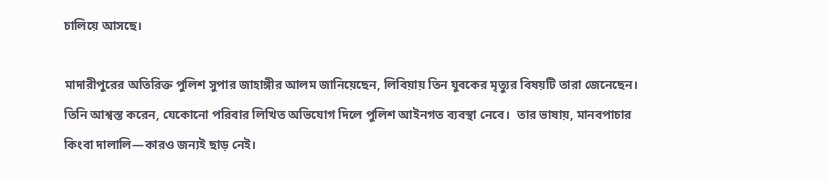চালিয়ে আসছে।

মাদারীপুরের অতিরিক্ত পুলিশ সুপার জাহাঙ্গীর আলম জানিয়েছেন, লিবিয়ায় তিন যুবকের মৃত্যুর বিষয়টি তারা জেনেছেন। তিনি আশ্বস্ত করেন, যেকোনো পরিবার লিখিত অভিযোগ দিলে পুলিশ আইনগত ব্যবস্থা নেবে।  তার ভাষায়, মানবপাচার কিংবা দালালি—কারও জন্যই ছাড় নেই।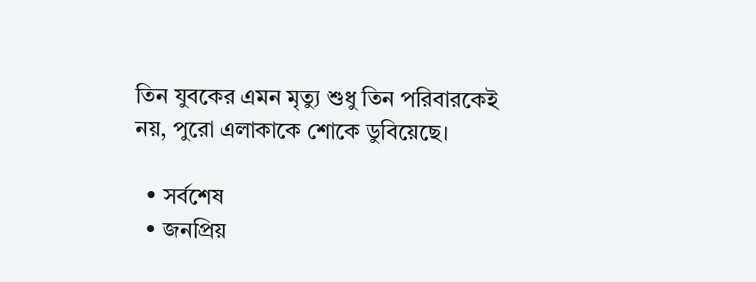তিন যুবকের এমন মৃত্যু শুধু তিন পরিবারকেই নয়, পুরো এলাকাকে শোকে ডুবিয়েছে।

  • সর্বশেষ
  • জনপ্রিয়